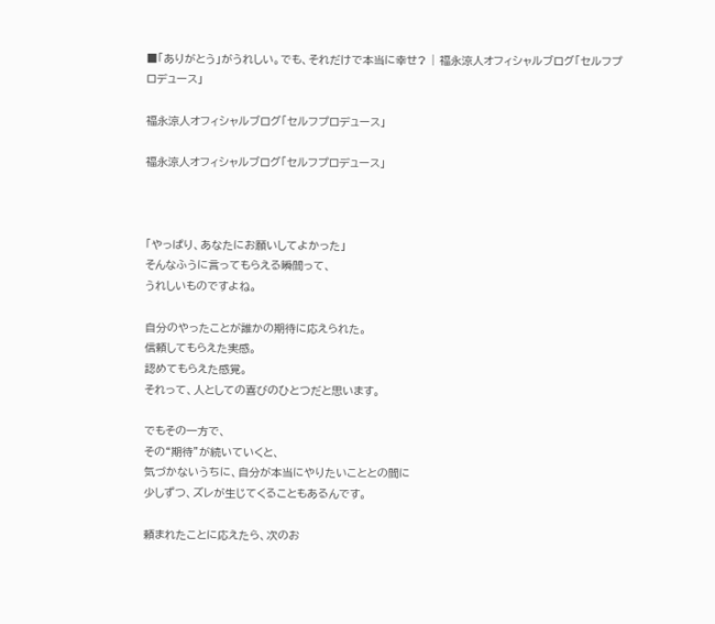■「ありがとう」がうれしい。でも、それだけで本当に幸せ? | 福永涼人オフィシャルブログ「セルフプロデュース」

福永涼人オフィシャルブログ「セルフプロデュース」

福永涼人オフィシャルブログ「セルフプロデュース」



「やっぱり、あなたにお願いしてよかった」
そんなふうに言ってもらえる瞬間って、
うれしいものですよね。

自分のやったことが誰かの期待に応えられた。
信頼してもらえた実感。
認めてもらえた感覚。
それって、人としての喜びのひとつだと思います。

でもその一方で、
その“期待”が続いていくと、
気づかないうちに、自分が本当にやりたいこととの間に
少しずつ、ズレが生じてくることもあるんです。

頼まれたことに応えたら、次のお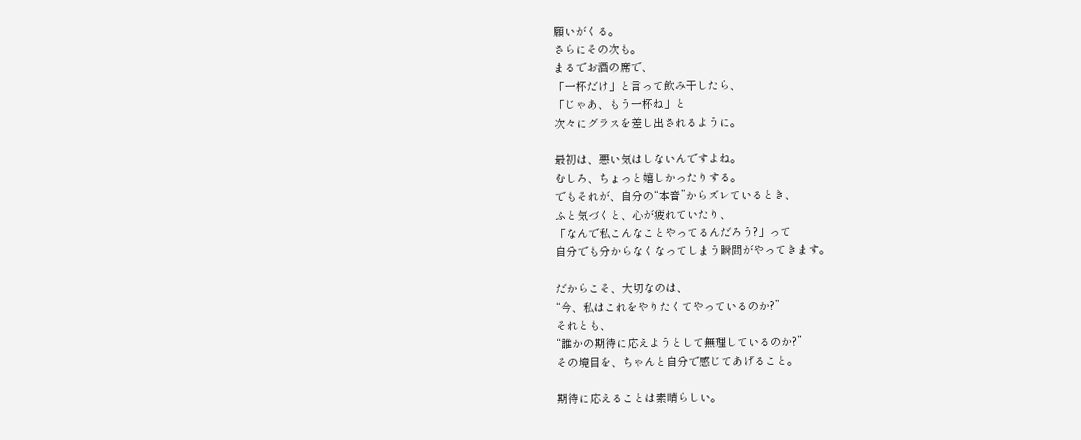願いがくる。
さらにその次も。
まるでお酒の席で、
「一杯だけ」と言って飲み干したら、
「じゃあ、もう一杯ね」と
次々にグラスを差し出されるように。

最初は、悪い気はしないんですよね。
むしろ、ちょっと嬉しかったりする。
でもそれが、自分の“本音”からズレているとき、
ふと気づくと、心が疲れていたり、
「なんで私こんなことやってるんだろう?」って
自分でも分からなくなってしまう瞬間がやってきます。

だからこそ、大切なのは、
“今、私はこれをやりたくてやっているのか?”
それとも、
“誰かの期待に応えようとして無理しているのか?”
その境目を、ちゃんと自分で感じてあげること。

期待に応えることは素晴らしい。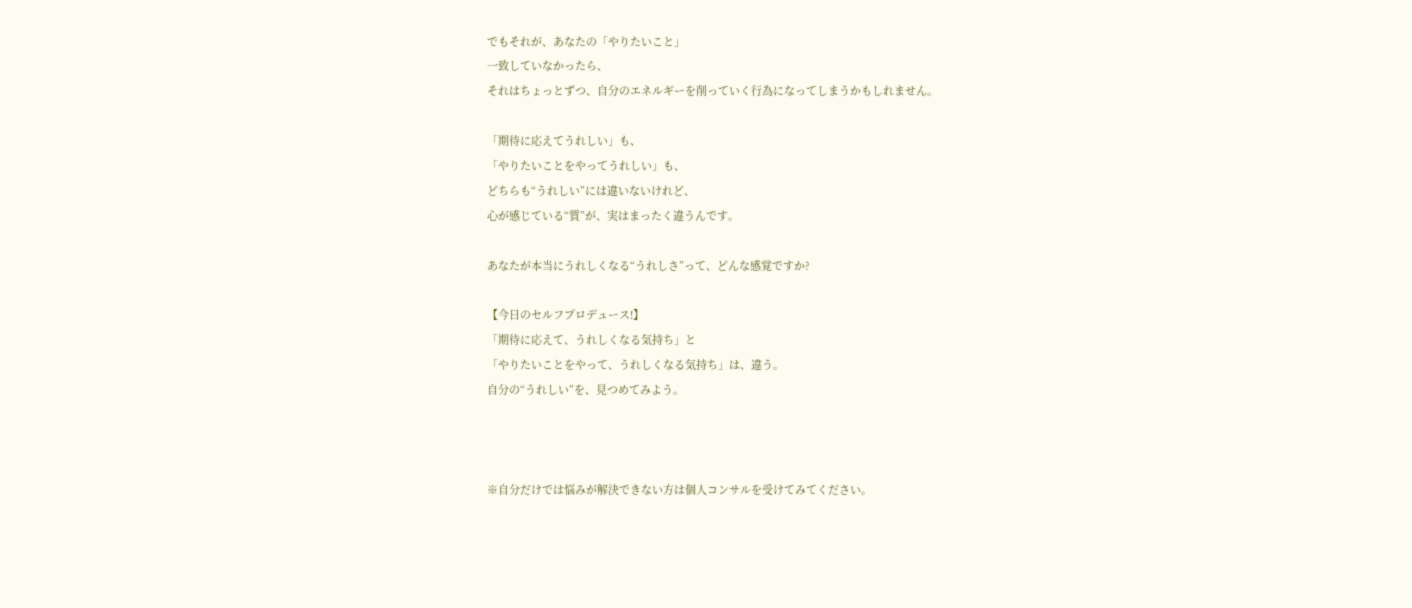でもそれが、あなたの「やりたいこと」
一致していなかったら、
それはちょっとずつ、自分のエネルギーを削っていく行為になってしまうかもしれません。

「期待に応えてうれしい」も、
「やりたいことをやってうれしい」も、
どちらも“うれしい”には違いないけれど、
心が感じている“質”が、実はまったく違うんです。

あなたが本当にうれしくなる“うれしさ”って、どんな感覚ですか?

【今日のセルフプロデュース!】
「期待に応えて、うれしくなる気持ち」と
「やりたいことをやって、うれしくなる気持ち」は、違う。
自分の“うれしい”を、見つめてみよう。



※自分だけでは悩みが解決できない方は個人コンサルを受けてみてください。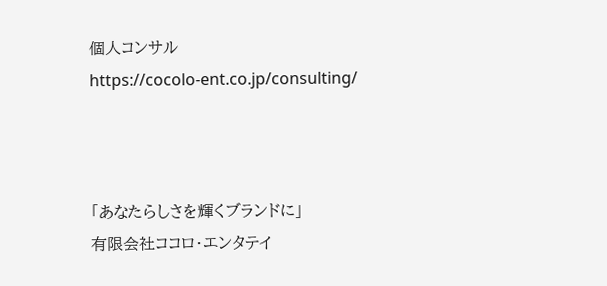個人コンサル
https://cocolo-ent.co.jp/consulting/



「あなたらしさを輝くブランドに」
有限会社ココロ・エンタテイ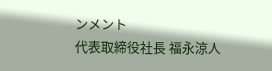ンメント
代表取締役社長 福永涼人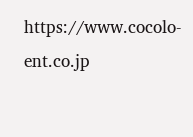https://www.cocolo-ent.co.jp